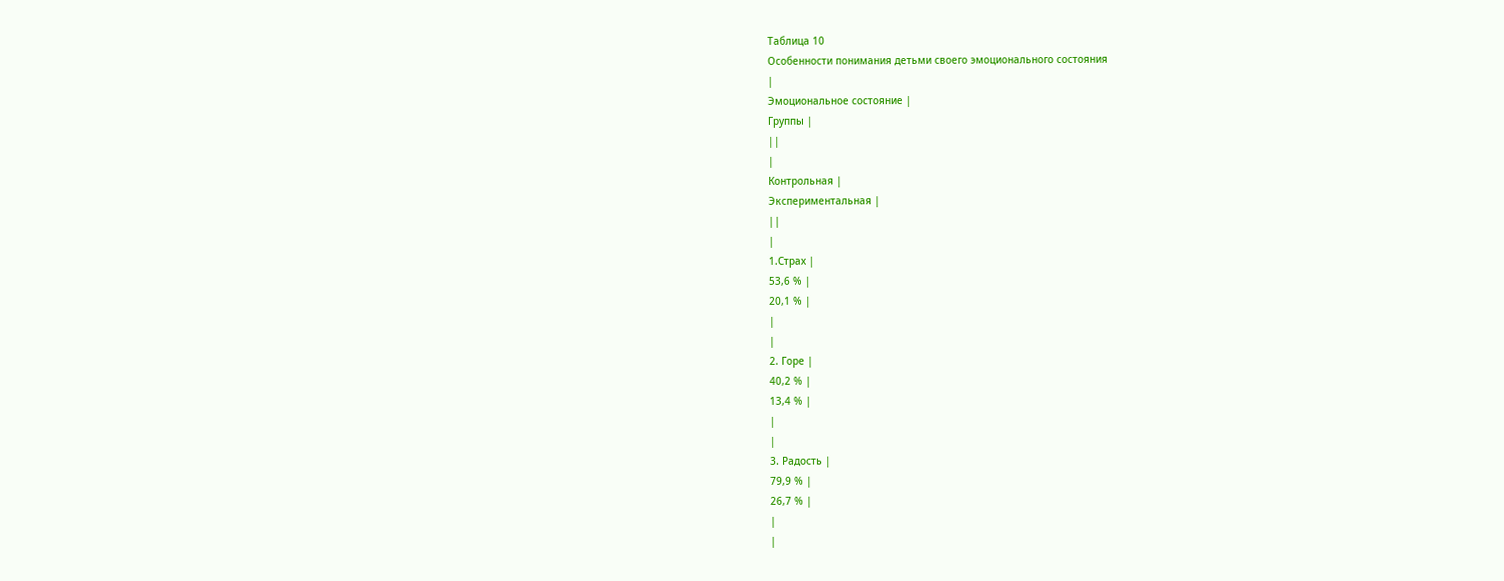Таблица 10
Особенности понимания детьми своего эмоционального состояния
|
Эмоциональное состояние |
Группы |
||
|
Контрольная |
Экспериментальная |
||
|
1.Страх |
53,6 % |
20,1 % |
|
|
2. Горе |
40,2 % |
13,4 % |
|
|
3. Радость |
79,9 % |
26,7 % |
|
|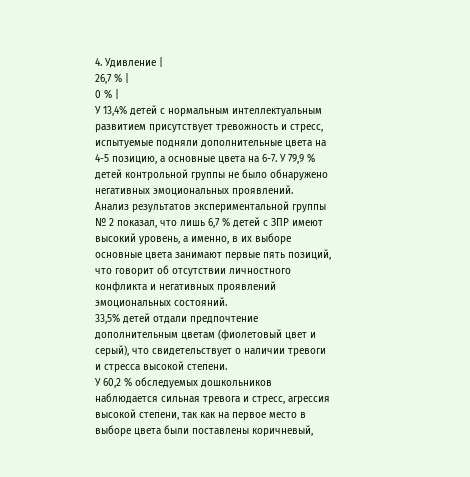4. Удивление |
26,7 % |
0 % |
У 13,4% детей с нормальным интеллектуальным развитием присутствует тревожность и стресс, испытуемые подняли дополнительные цвета на 4-5 позицию, а основные цвета на 6-7. У 79,9 % детей контрольной группы не было обнаружено негативных эмоциональных проявлений.
Анализ результатов экспериментальной группы № 2 показал, что лишь 6,7 % детей с ЗПР имеют высокий уровень, а именно, в их выборе основные цвета занимают первые пять позиций, что говорит об отсутствии личностного конфликта и негативных проявлений эмоциональных состояний.
33,5% детей отдали предпочтение дополнительным цветам (фиолетовый цвет и серый), что свидетельствует о наличии тревоги и стресса высокой степени.
У 60,2 % обследуемых дошкольников наблюдается сильная тревога и стресс, агрессия высокой степени, так как на первое место в выборе цвета были поставлены коричневый,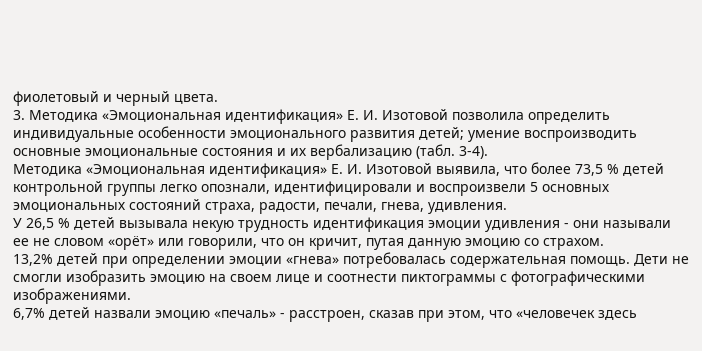фиолетовый и черный цвета.
3. Методика «Эмоциональная идентификация» Е. И. Изотовой позволила определить индивидуальные особенности эмоционального развития детей; умение воспроизводить основные эмоциональные состояния и их вербализацию (табл. 3-4).
Методика «Эмоциональная идентификация» Е. И. Изотовой выявила, что более 73,5 % детей контрольной группы легко опознали, идентифицировали и воспроизвели 5 основных эмоциональных состояний страха, радости, печали, гнева, удивления.
У 26,5 % детей вызывала некую трудность идентификация эмоции удивления - они называли ее не словом «орёт» или говорили, что он кричит, путая данную эмоцию со страхом.
13,2% детей при определении эмоции «гнева» потребовалась содержательная помощь. Дети не смогли изобразить эмоцию на своем лице и соотнести пиктограммы с фотографическими изображениями.
6,7% детей назвали эмоцию «печаль» - расстроен, сказав при этом, что «человечек здесь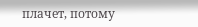плачет, потому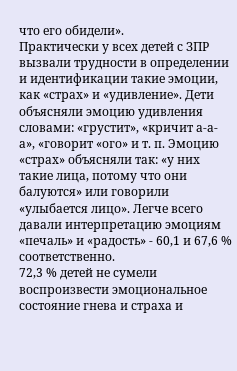что его обидели».
Практически у всех детей с ЗПР вызвали трудности в определении и идентификации такие эмоции, как «страх» и «удивление». Дети объясняли эмоцию удивления словами: «грустит», «кричит а-а-а», «говорит «ого» и т. п. Эмоцию «страх» объясняли так: «у них такие лица, потому что они балуются» или говорили «улыбается лицо». Легче всего давали интерпретацию эмоциям «печаль» и «радость» - 60,1 и 67,6 % соответственно.
72,3 % детей не сумели воспроизвести эмоциональное состояние гнева и страха и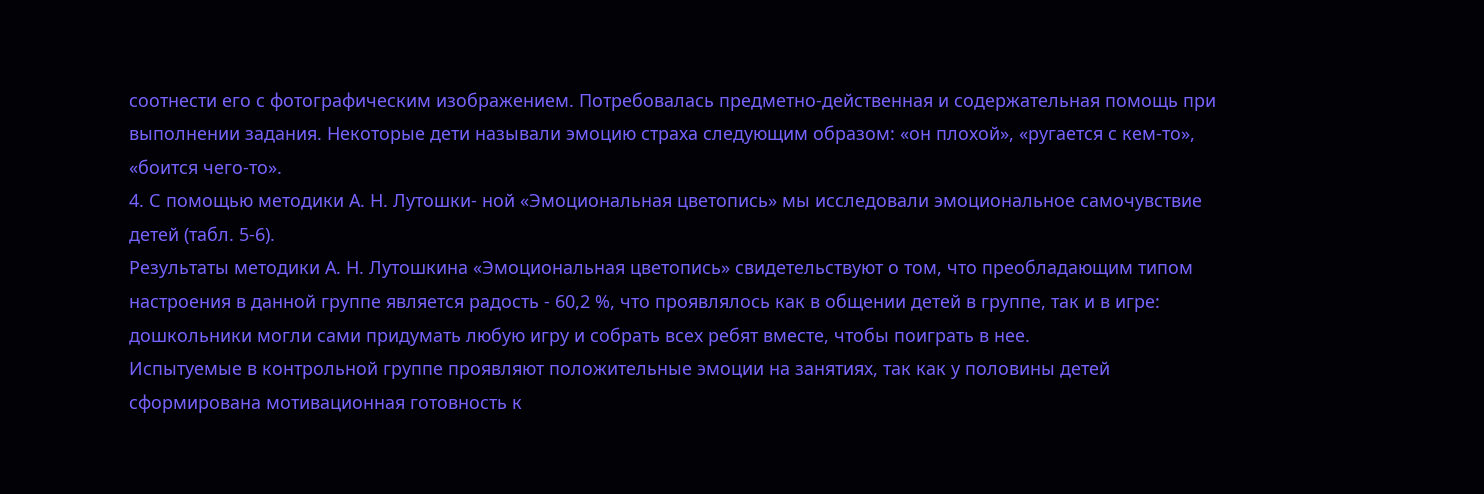соотнести его с фотографическим изображением. Потребовалась предметно-действенная и содержательная помощь при выполнении задания. Некоторые дети называли эмоцию страха следующим образом: «он плохой», «ругается с кем-то», «боится чего-то».
4. С помощью методики А. Н. Лутошки- ной «Эмоциональная цветопись» мы исследовали эмоциональное самочувствие детей (табл. 5-6).
Результаты методики А. Н. Лутошкина «Эмоциональная цветопись» свидетельствуют о том, что преобладающим типом настроения в данной группе является радость - 60,2 %, что проявлялось как в общении детей в группе, так и в игре: дошкольники могли сами придумать любую игру и собрать всех ребят вместе, чтобы поиграть в нее.
Испытуемые в контрольной группе проявляют положительные эмоции на занятиях, так как у половины детей сформирована мотивационная готовность к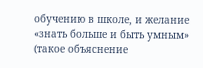обучению в школе, и желание «знать больше и быть умным» (такое объяснение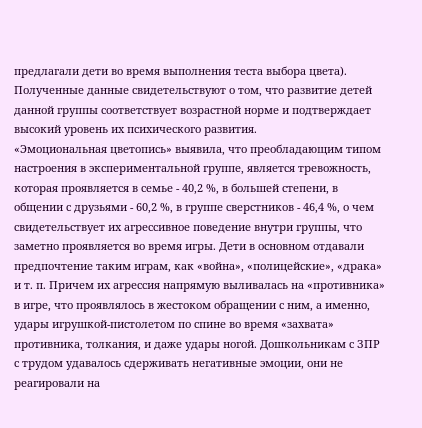предлагали дети во время выполнения теста выбора цвета). Полученные данные свидетельствуют о том, что развитие детей данной группы соответствует возрастной норме и подтверждает высокий уровень их психического развития.
«Эмоциональная цветопись» выявила, что преобладающим типом настроения в экспериментальной группе, является тревожность, которая проявляется в семье - 40,2 %, в большей степени, в общении с друзьями - 60,2 %, в группе сверстников - 46,4 %, о чем свидетельствует их агрессивное поведение внутри группы, что заметно проявляется во время игры. Дети в основном отдавали предпочтение таким играм, как «война», «полицейские», «драка» и т. п. Причем их агрессия напрямую выливалась на «противника» в игре, что проявлялось в жестоком обращении с ним, а именно, удары игрушкой-пистолетом по спине во время «захвата» противника, толкания, и даже удары ногой. Дошкольникам с ЗПР с трудом удавалось сдерживать негативные эмоции, они не реагировали на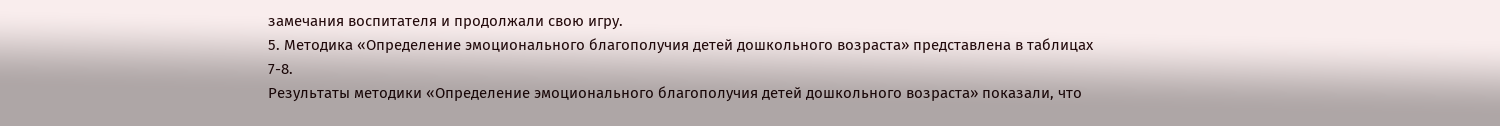замечания воспитателя и продолжали свою игру.
5. Методика «Определение эмоционального благополучия детей дошкольного возраста» представлена в таблицах 7-8.
Результаты методики «Определение эмоционального благополучия детей дошкольного возраста» показали, что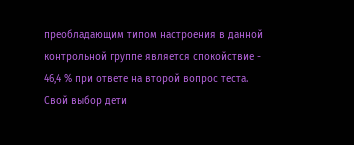преобладающим типом настроения в данной контрольной группе является спокойствие - 46,4 % при ответе на второй вопрос теста. Свой выбор дети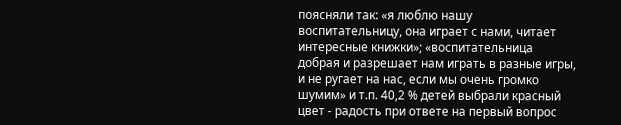поясняли так: «я люблю нашу воспитательницу, она играет с нами, читает интересные книжки»; «воспитательница добрая и разрешает нам играть в разные игры, и не ругает на нас, если мы очень громко шумим» и т.п. 40,2 % детей выбрали красный цвет - радость при ответе на первый вопрос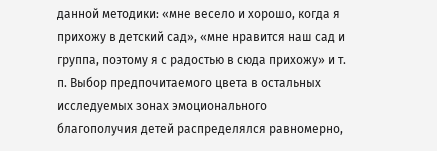данной методики: «мне весело и хорошо, когда я прихожу в детский сад», «мне нравится наш сад и группа, поэтому я с радостью в сюда прихожу» и т. п. Выбор предпочитаемого цвета в остальных исследуемых зонах эмоционального благополучия детей распределялся равномерно,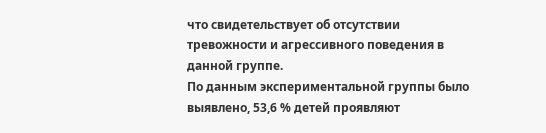что свидетельствует об отсутствии тревожности и агрессивного поведения в данной группе.
По данным экспериментальной группы было выявлено, 53,6 % детей проявляют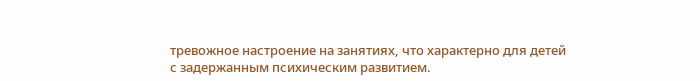тревожное настроение на занятиях, что характерно для детей с задержанным психическим развитием.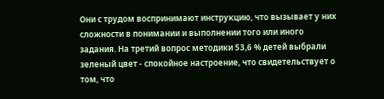Они с трудом воспринимают инструкцию, что вызывает у них сложности в понимании и выполнении того или иного задания. На третий вопрос методики 53,6 % детей выбрали зеленый цвет - спокойное настроение, что свидетельствует о том, что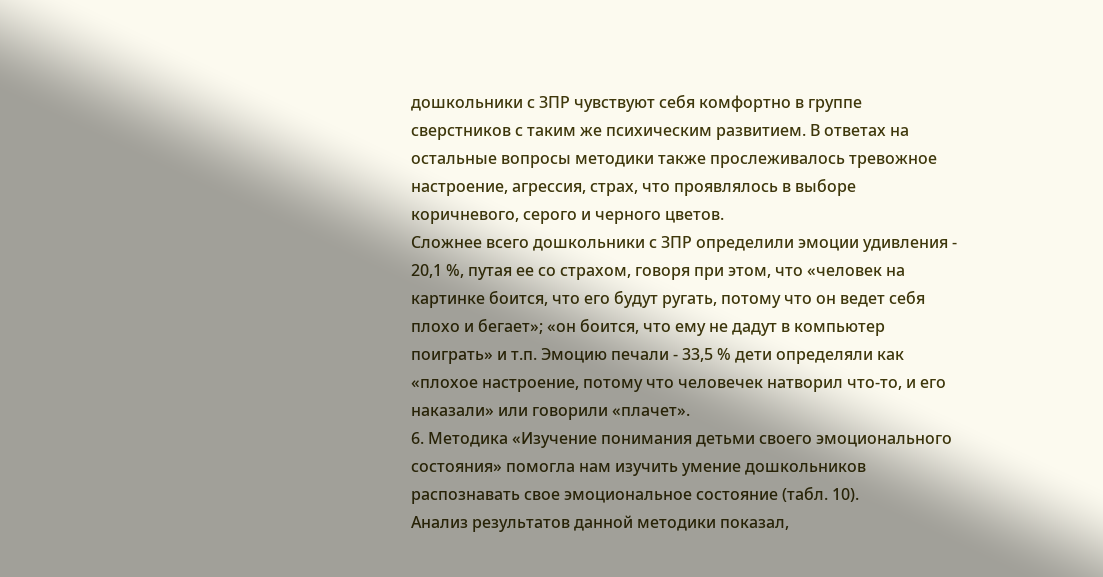дошкольники с ЗПР чувствуют себя комфортно в группе сверстников с таким же психическим развитием. В ответах на остальные вопросы методики также прослеживалось тревожное настроение, агрессия, страх, что проявлялось в выборе коричневого, серого и черного цветов.
Сложнее всего дошкольники с ЗПР определили эмоции удивления - 20,1 %, путая ее со страхом, говоря при этом, что «человек на картинке боится, что его будут ругать, потому что он ведет себя плохо и бегает»; «он боится, что ему не дадут в компьютер поиграть» и т.п. Эмоцию печали - 33,5 % дети определяли как «плохое настроение, потому что человечек натворил что-то, и его наказали» или говорили «плачет».
6. Методика «Изучение понимания детьми своего эмоционального состояния» помогла нам изучить умение дошкольников распознавать свое эмоциональное состояние (табл. 10).
Анализ результатов данной методики показал,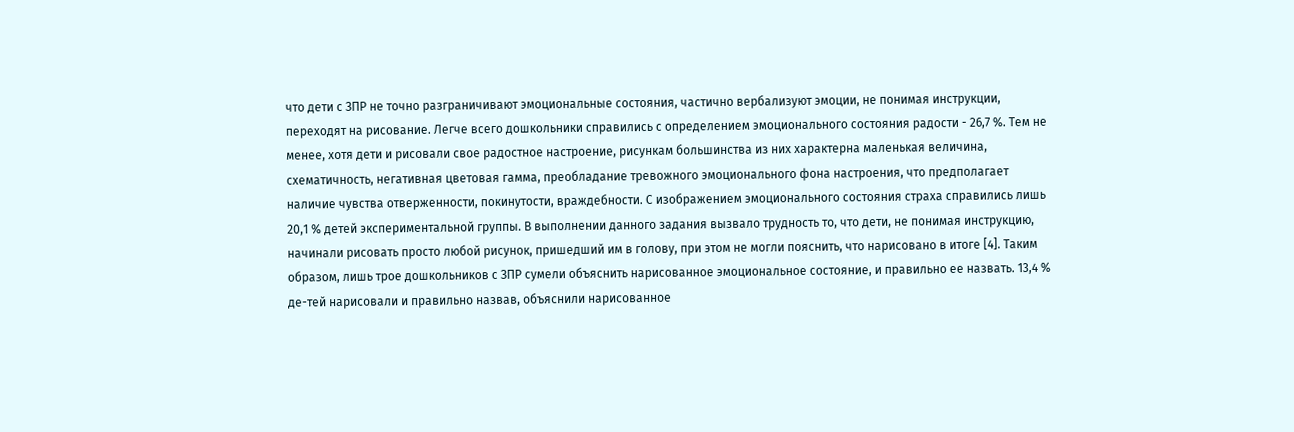что дети с ЗПР не точно разграничивают эмоциональные состояния, частично вербализуют эмоции, не понимая инструкции, переходят на рисование. Легче всего дошкольники справились с определением эмоционального состояния радости - 26,7 %. Тем не менее, хотя дети и рисовали свое радостное настроение, рисункам большинства из них характерна маленькая величина, схематичность, негативная цветовая гамма, преобладание тревожного эмоционального фона настроения, что предполагает наличие чувства отверженности, покинутости, враждебности. С изображением эмоционального состояния страха справились лишь 20,1 % детей экспериментальной группы. В выполнении данного задания вызвало трудность то, что дети, не понимая инструкцию, начинали рисовать просто любой рисунок, пришедший им в голову, при этом не могли пояснить, что нарисовано в итоге [4]. Таким образом, лишь трое дошкольников с ЗПР сумели объяснить нарисованное эмоциональное состояние, и правильно ее назвать. 13,4 % де-тей нарисовали и правильно назвав, объяснили нарисованное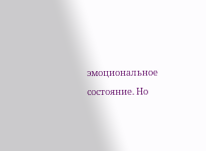эмоциональное состояние. Но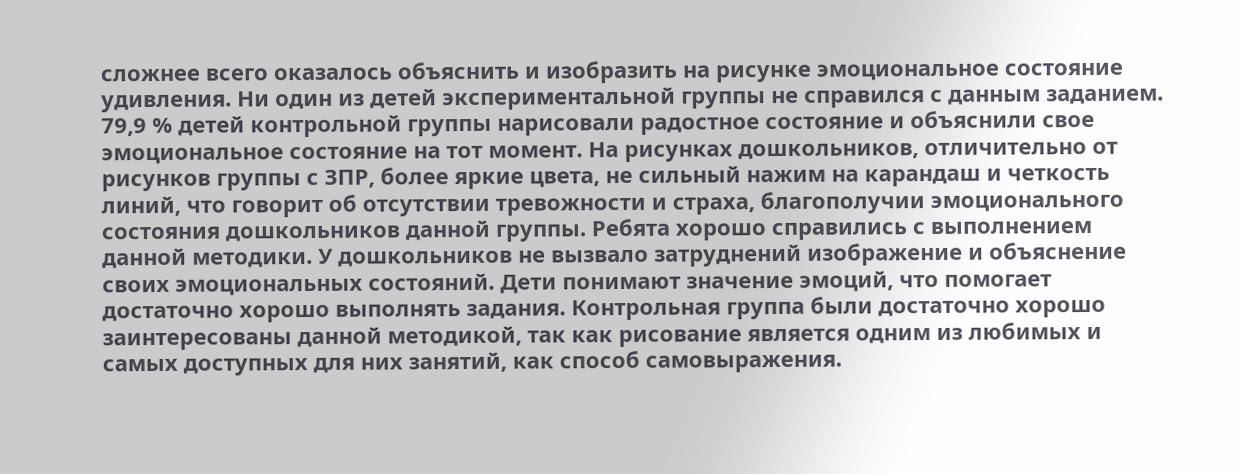сложнее всего оказалось объяснить и изобразить на рисунке эмоциональное состояние удивления. Ни один из детей экспериментальной группы не справился с данным заданием.
79,9 % детей контрольной группы нарисовали радостное состояние и объяснили свое эмоциональное состояние на тот момент. На рисунках дошкольников, отличительно от рисунков группы с ЗПР, более яркие цвета, не сильный нажим на карандаш и четкость линий, что говорит об отсутствии тревожности и страха, благополучии эмоционального состояния дошкольников данной группы. Ребята хорошо справились с выполнением данной методики. У дошкольников не вызвало затруднений изображение и объяснение своих эмоциональных состояний. Дети понимают значение эмоций, что помогает достаточно хорошо выполнять задания. Контрольная группа были достаточно хорошо заинтересованы данной методикой, так как рисование является одним из любимых и самых доступных для них занятий, как способ самовыражения.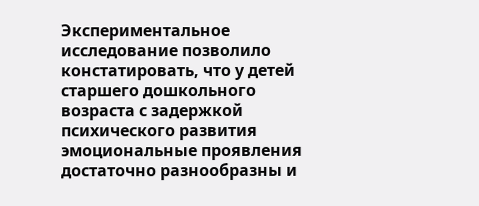Экспериментальное исследование позволило констатировать, что у детей старшего дошкольного возраста с задержкой психического развития эмоциональные проявления достаточно разнообразны и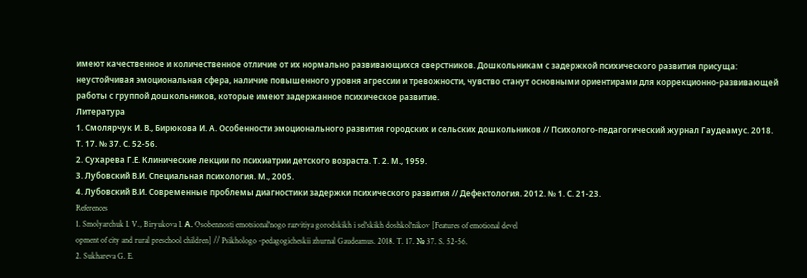имеют качественное и количественное отличие от их нормально развивающихся сверстников. Дошкольникам с задержкой психического развития присуща: неустойчивая эмоциональная сфера, наличие повышенного уровня агрессии и тревожности, чувство станут основными ориентирами для коррекционно-развивающей работы с группой дошкольников, которые имеют задержанное психическое развитие.
Литература
1. Смолярчук И. В., Бирюкова И. А. Особенности эмоционального развития городских и сельских дошкольников // Психолого-педагогический журнал Гаудеамус. 2018. Т. 17. № 37. С. 52-56.
2. Сухарева Г.Е. Клинические лекции по психиатрии детского возраста. Т. 2. М., 1959.
3. Лубовский В.И. Специальная психология. М., 2005.
4. Лубовский В.И. Современные проблемы диагностики задержки психического развития // Дефектология. 2012. № 1. С. 21-23.
References
1. Smolyarchuk I. V., Biryukova I. А. Osobennosti emotsional'nogo razvitiya gorodskikh i sel'skikh doshkol'nikov [Features of emotional devel
opment of city and rural preschool children] // Psikhologo -pedagogicheskii zhurnal Gaudeamus. 2018. T. 17. № 37. S. 52-56.
2. Sukhareva G. E.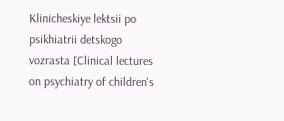Klinicheskiye lektsii po psikhiatrii detskogo vozrasta [Clinical lectures on psychiatry of children's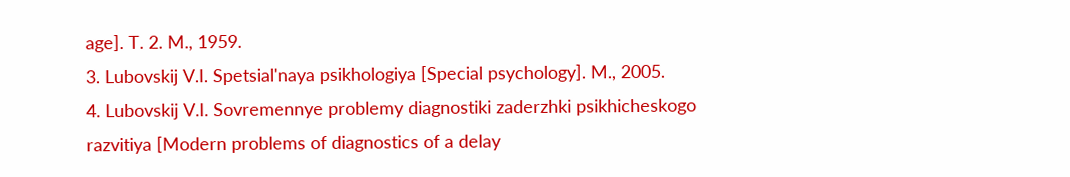age]. T. 2. M., 1959.
3. Lubovskij V.I. Spetsial'naya psikhologiya [Special psychology]. M., 2005.
4. Lubovskij V.I. Sovremennye problemy diagnostiki zaderzhki psikhicheskogo razvitiya [Modern problems of diagnostics of a delay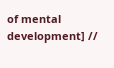of mental development] //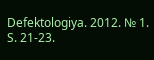Defektologiya. 2012. № 1. S. 21-23.